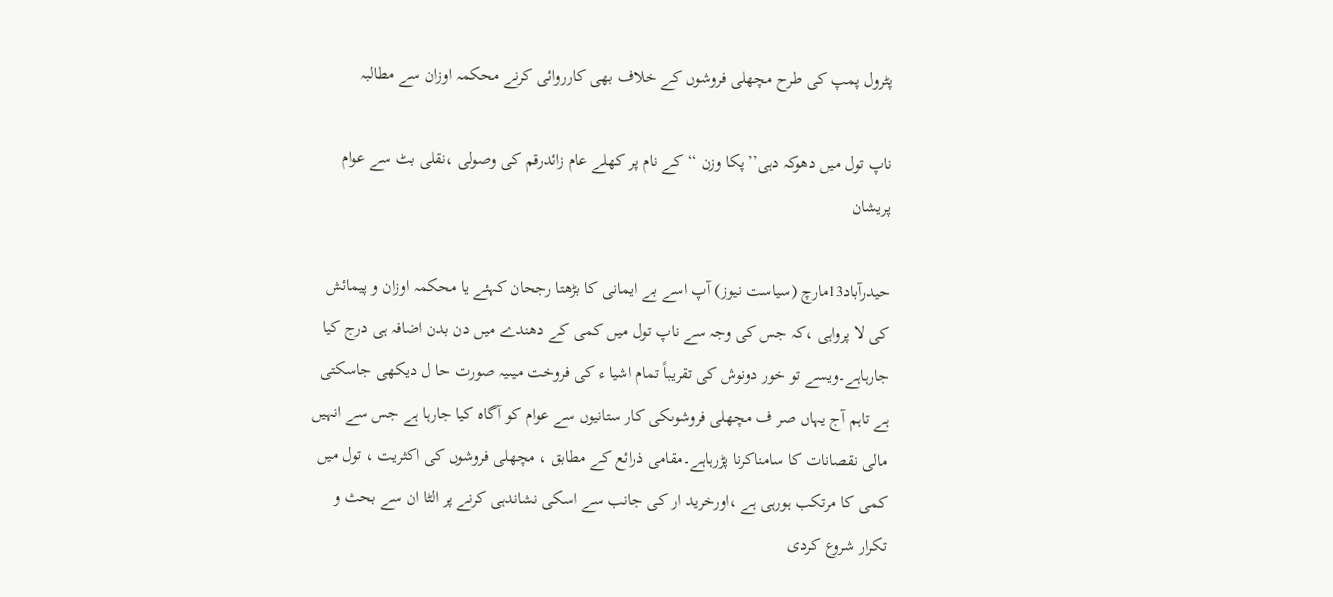پٹرول پمپ کی طرح مچھلی فروشوں کے خلاف بھی کارروائی کرنے محکمہ اوزان سے مطالبہ

ناپ تول میں دھوکہ دہی’’پکا وزن ‘‘ کے نام پر کھلے عام زائدرقم کی وصولی ،نقلی بٹ سے عوام پریشان

حیدرآباد13مارچ (سیاست نیوز) آپ اسے بے ایمانی کا بڑھتا رجحان کہئے یا محکمہ اوزان و پیمائش کی لا پرواہی ،کہ جس کی وجہ سے ناپ تول میں کمی کے دھندے میں دن بدن اضافہ ہی درج کیا جارہاہے۔ویسے تو خور دونوش کی تقریباً تمام اشیا ء کی فروخت میںیہ صورت حا ل دیکھی جاسکتی ہے تاہم آج یہاں صر ف مچھلی فروشوںکی کار ستانیوں سے عوام کو آگاہ کیا جارہا ہے جس سے انہیں مالی نقصانات کا سامناکرنا پڑرہاہے۔مقامی ذرائع کے مطابق ، مچھلی فروشوں کی اکثریت ، تول میں کمی کا مرتکب ہورہی ہے ،اورخرید ار کی جانب سے اسکی نشاندہی کرنے پر الٹا ان سے بحث و تکرار شروع کردی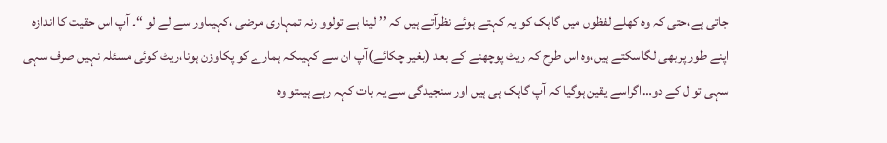جاتی ہے،حتی کہ وہ کھلے لفظوں میں گاہک کو یہ کہتے ہوئے نظرآتے ہیں کہ ’’ لینا ہے تولوو رنہ تمہاری مرضی ،کہیںاور سے لے لو ‘‘۔ آپ اس حقیت کا اندازہ اپنے طور پربھی لگاسکتے ہیں،وہ اس طرح کہ ریٹ پوچھنے کے بعد (بغیر چکائے)آپ ان سے کہیںکہ ہمارے کو پکاوزن ہونا،ریٹ کوئی مسئلہ نہیں صرف سہی سہی تو ل کے دو…اگراسے یقین ہوگیا کہ آپ گاہک ہی ہیں اور سنجیدگی سے یہ بات کہہ رہے ہیںتو وہ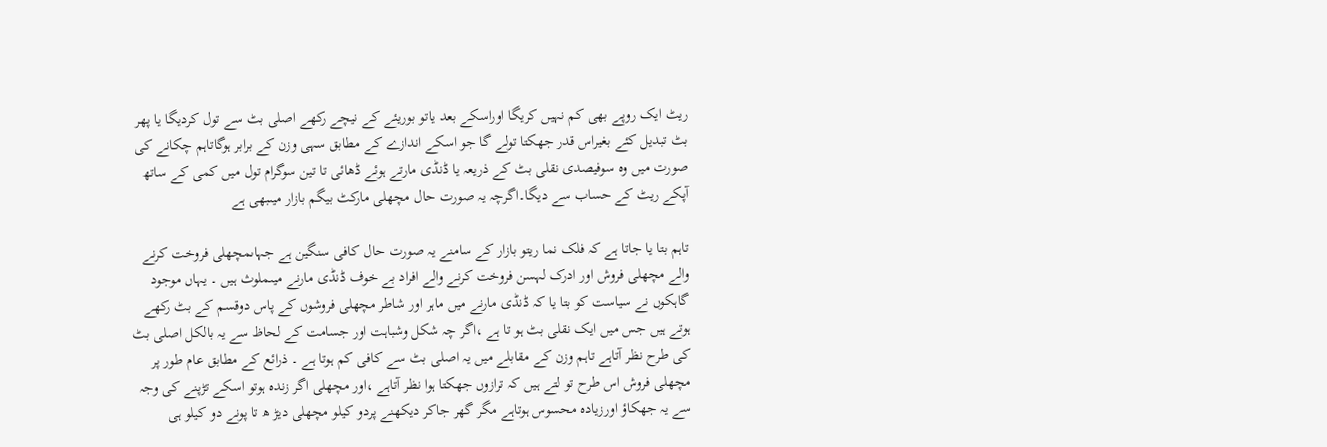ریٹ ایک روپے بھی کم نہیں کریگا اوراسکے بعد یاتو بوریئے کے نیچے رکھے اصلی بٹ سے تول کردیگا یا پھر بٹ تبدیل کئے بغیراس قدر جھکتا تولے گا جو اسکے اندازے کے مطابق سہی وزن کے برابر ہوگاتاہم چکانے کی صورت میں وہ سوفیصدی نقلی بٹ کے ذریعہ یا ڈنڈی مارتے ہوئے ڈھائی تا تین سوگرام تول میں کمی کے ساتھ آپکے ریٹ کے حساب سے دیگا۔اگرچہ یہ صورت حال مچھلی مارکٹ بیگم بازار میںبھی ہے

تاہم بتا یا جاتا ہے کہ فلک نما ریتو بازار کے سامنے یہ صورت حال کافی سنگین ہے جہاںمچھلی فروخت کرنے والے مچھلی فروش اور ادرک لہسن فروخت کرنے والے افراد بے خوف ڈنڈی مارنے میںملوث ہیں ۔ یہاں موجود گاہکوں نے سیاست کو بتا یا کہ ڈنڈی مارنے میں ماہر اور شاطر مچھلی فروشوں کے پاس دوقسم کے بٹ رکھے ہوتے ہیں جس میں ایک نقلی بٹ ہو تا ہے ،اگر چہ شکل وشباہت اور جسامت کے لحاظ سے یہ بالکل اصلی بٹ کی طرح نظر آتاہے تاہم وزن کے مقابلے میں یہ اصلی بٹ سے کافی کم ہوتا ہے ۔ ذرائع کے مطابق عام طور پر مچھلی فروش اس طرح تو لتے ہیں کہ ترازوں جھکتا ہوا نظر آتاہے ،اور مچھلی اگر زندہ ہوتو اسکے تڑپنے کی وجہ سے یہ جھکاؤ اورزیادہ محسوس ہوتاہے مگر گھر جاکر دیکھنے پردو کیلو مچھلی دیڑ ھ تا پونے دو کیلو ہی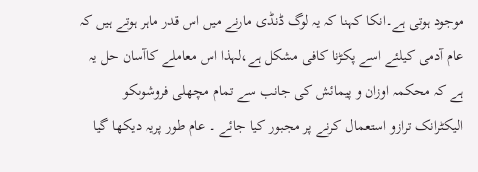موجود ہوتی ہے۔انکا کہنا کہ یہ لوگ ڈنڈی مارنے میں اس قدر ماہر ہوتے ہیں کہ عام آدمی کیلئے اسے پکڑنا کافی مشکل ہے،لہذا اس معاملے کاآسان حل یہ ہے کہ محکمہ اوزان و پیمائش کی جانب سے تمام مچھلی فروشوںکو الیکٹرانک ترازو استعمال کرنے پر مجبور کیا جائے ۔ عام طور پریہ دیکھا گیا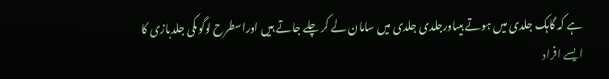ہے کہ گاہک جلدی میں ہوتے ہیںاورجلدی جلدی میں سامان لے کر چلے جاتے ہیں اوراسطرح لوگوںکی جلدبازی کا ایسے افراد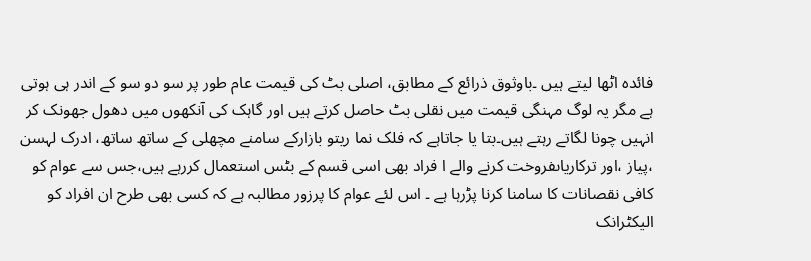فائدہ اٹھا لیتے ہیں ۔باوثوق ذرائع کے مطابق، اصلی بٹ کی قیمت عام طور پر سو دو سو کے اندر ہی ہوتی ہے مگر یہ لوگ مہنگی قیمت میں نقلی بٹ حاصل کرتے ہیں اور گاہک کی آنکھوں میں دھول جھونک کر انہیں چونا لگاتے رہتے ہیں۔بتا یا جاتاہے کہ فلک نما ریتو بازارکے سامنے مچھلی کے ساتھ ساتھ، ادرک لہسن ،پیاز ،اور ترکاریاںفروخت کرنے والے ا فراد بھی اسی قسم کے بٹس استعمال کررہے ہیں،جس سے عوام کو کافی نقصانات کا سامنا کرنا پڑرہا ہے ۔ اس لئے عوام کا پرزور مطالبہ ہے کہ کسی بھی طرح ان افراد کو الیکٹرانک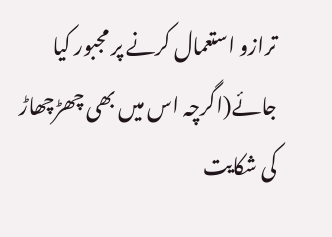ترازو استعمال کرنے پر مجبور کیا جائے(اگرچہ اس میں بھی چھڑچھاڑ کی شکایت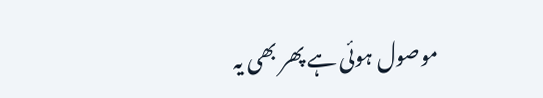موصول ہوئی ہے پھر بھی یہ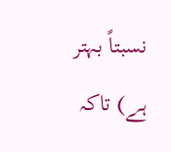نسبتاً بہتر ہے) تاکہ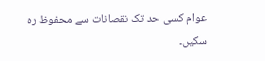عوام کسی حد تک نقصانات سے محفوظ رہ سکیں۔